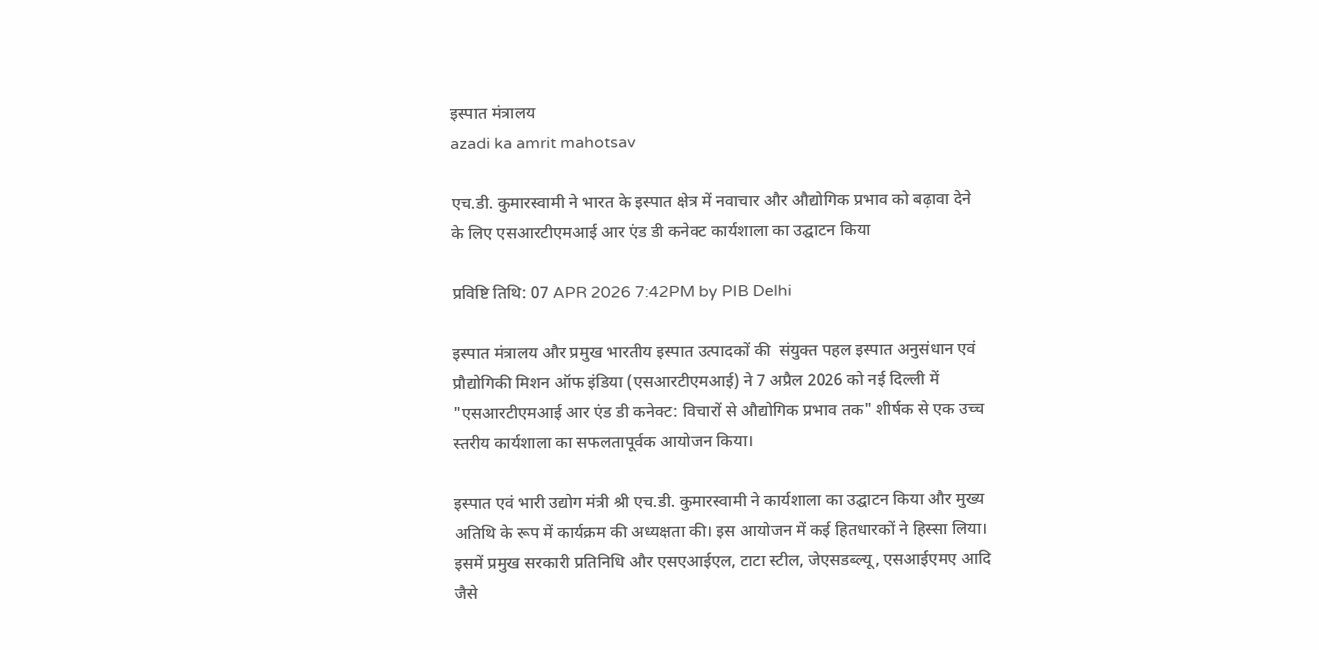इस्‍पात मंत्रालय
azadi ka amrit mahotsav

एच.डी. कुमारस्वामी ने भारत के इस्पात क्षेत्र में नवाचार और औद्योगिक प्रभाव को बढ़ावा देने के लिए एसआरटीएमआई आर एंड डी कनेक्ट कार्यशाला का उद्घाटन किया

प्रविष्टि तिथि: 07 APR 2026 7:42PM by PIB Delhi

इस्पात मंत्रालय और प्रमुख भारतीय इस्पात उत्पादकों की  संयुक्त पहल इस्पात अनुसंधान एवं प्रौद्योगिकी मिशन ऑफ इंडिया (एसआरटीएमआई) ने 7 अप्रैल 2026 को नई दिल्ली में "एसआरटीएमआई आर एंड डी कनेक्ट: विचारों से औद्योगिक प्रभाव तक" शीर्षक से एक उच्च स्तरीय कार्यशाला का सफलतापूर्वक आयोजन किया।

इस्पात एवं भारी उद्योग मंत्री श्री एच.डी. कुमारस्वामी ने कार्यशाला का उद्घाटन किया और मुख्य अतिथि के रूप में कार्यक्रम की अध्यक्षता की। इस आयोजन में कई हितधारकों ने हिस्सा लिया। इसमें प्रमुख सरकारी प्रतिनिधि और एसएआईएल, टाटा स्टील, जेएसडब्ल्यू, एसआईएमए आदि जैसे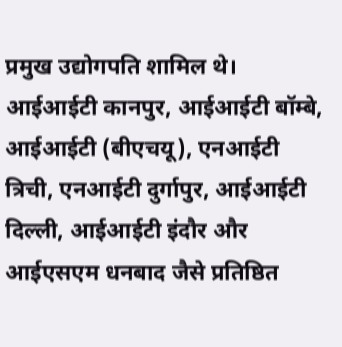प्रमुख उद्योगपति शामिल थे। आईआईटी कानपुर, आईआईटी बॉम्बे, आईआईटी (बीएचयू), एनआईटी त्रिची, एनआईटी दुर्गापुर, आईआईटी दिल्ली, आईआईटी इंदौर और आईएसएम धनबाद जैसे प्रतिष्ठित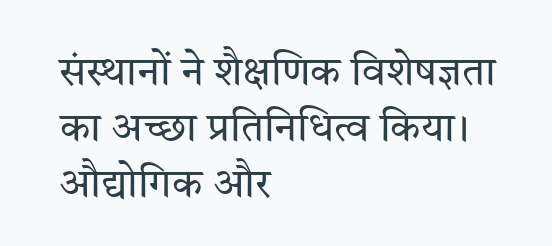संस्थानों ने शैक्षणिक विशेषज्ञता का अच्छा प्रतिनिधित्व किया। औद्योगिक और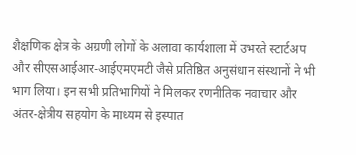शैक्षणिक क्षेत्र के अग्रणी लोगों के अलावा कार्यशाला में उभरते स्टार्टअप और सीएसआईआर-आईएमएमटी जैसे प्रतिष्ठित अनुसंधान संस्थानों ने भी भाग लिया। इन सभी प्रतिभागियों ने मिलकर रणनीतिक नवाचार और अंतर-क्षेत्रीय सहयोग के माध्यम से इस्पात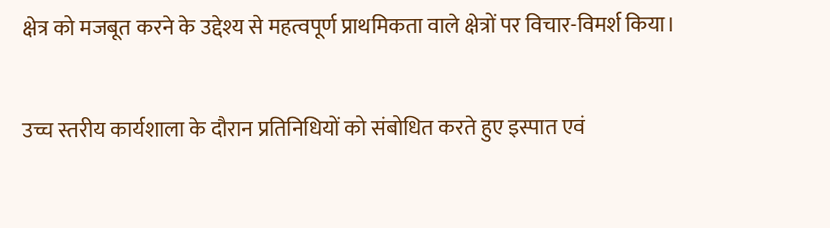क्षेत्र को मजबूत करने के उद्देश्य से महत्वपूर्ण प्राथमिकता वाले क्षेत्रों पर विचार-विमर्श किया।

उच्च स्तरीय कार्यशाला के दौरान प्रतिनिधियों को संबोधित करते हुए इस्पात एवं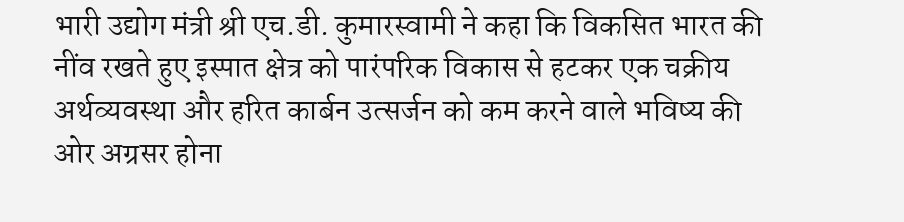भारी उद्योग मंत्री श्री एच.डी. कुमारस्वामी ने कहा कि विकसित भारत की  नींव रखते हुए इस्पात क्षेत्र को पारंपरिक विकास से हटकर एक चक्रीय अर्थव्यवस्था और हरित कार्बन उत्सर्जन को कम करने वाले भविष्य की ओर अग्रसर होना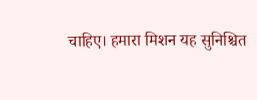चाहिए। हमारा मिशन यह सुनिश्चित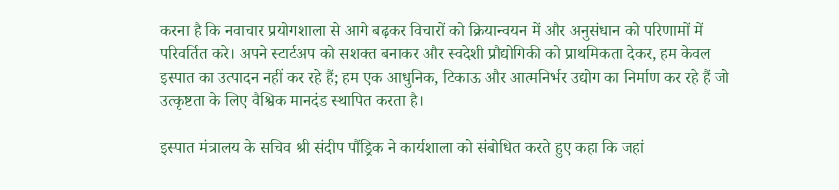करना है कि नवाचार प्रयोगशाला से आगे बढ़कर विचारों को क्रियान्वयन में और अनुसंधान को परिणामों में परिवर्तित करे। अपने स्टार्टअप को सशक्त बनाकर और स्वदेशी प्रौद्योगिकी को प्राथमिकता देकर, हम केवल इस्पात का उत्पादन नहीं कर रहे हैं; हम एक आधुनिक, टिकाऊ और आत्मनिर्भर उद्योग का निर्माण कर रहे हैं जो उत्कृष्टता के लिए वैश्विक मानदंड स्थापित करता है।

इस्पात मंत्रालय के सचिव श्री संदीप पौंड्रिक ने कार्यशाला को संबोधित करते हुए कहा कि जहां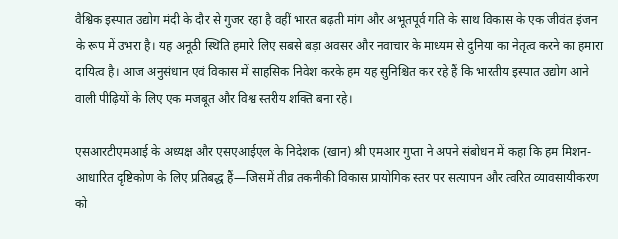वैश्विक इस्पात उद्योग मंदी के दौर से गुजर रहा है वहीं भारत बढ़ती मांग और अभूतपूर्व गति के साथ विकास के एक जीवंत इंजन के रूप में उभरा है। यह अनूठी स्थिति हमारे लिए सबसे बड़ा अवसर और नवाचार के माध्यम से दुनिया का नेतृत्व करने का हमारा दायित्व है। आज अनुसंधान एवं विकास में साहसिक निवेश करके हम यह सुनिश्चित कर रहे हैं कि भारतीय इस्पात उद्योग आने वाली पीढ़ियों के लिए एक मजबूत और विश्व स्तरीय शक्ति बना रहे।

एसआरटीएमआई के अध्यक्ष और एसएआईएल के निदेशक (खान) श्री एमआर गुप्ता ने अपने संबोधन में कहा कि हम मिशन-आधारित दृष्टिकोण के लिए प्रतिबद्ध हैं—जिसमें तीव्र तकनीकी विकास प्रायोगिक स्तर पर सत्यापन और त्वरित व्यावसायीकरण को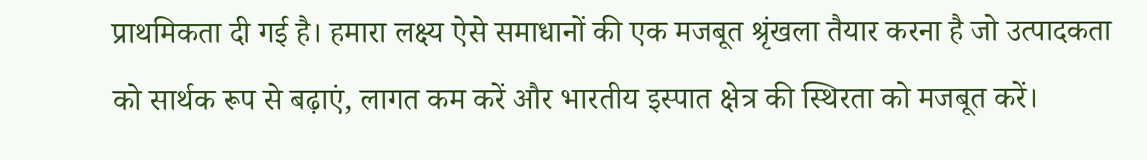प्राथमिकता दी गई है। हमारा लक्ष्य ऐसे समाधानों की एक मजबूत श्रृंखला तैयार करना है जो उत्पादकता को सार्थक रूप से बढ़ाएं, लागत कम करें और भारतीय इस्पात क्षेत्र की स्थिरता को मजबूत करें।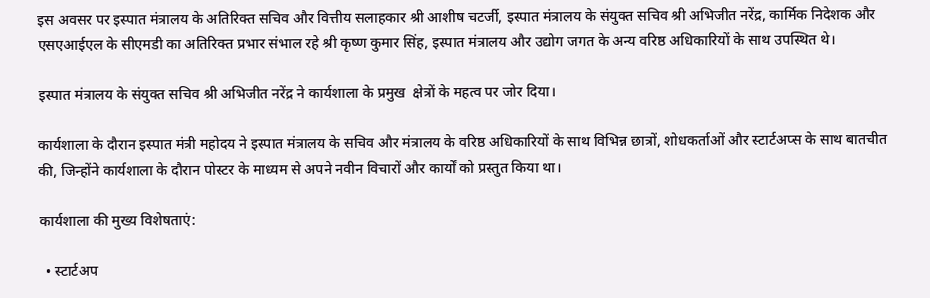इस अवसर पर इस्पात मंत्रालय के अतिरिक्त सचिव और वित्तीय सलाहकार श्री आशीष चटर्जी, इस्पात मंत्रालय के संयुक्त सचिव श्री अभिजीत नरेंद्र, कार्मिक निदेशक और एसएआईएल के सीएमडी का अतिरिक्त प्रभार संभाल रहे श्री कृष्ण कुमार सिंह, इस्पात मंत्रालय और उद्योग जगत के अन्य वरिष्ठ अधिकारियों के साथ उपस्थित थे।

इस्पात मंत्रालय के संयुक्त सचिव श्री अभिजीत नरेंद्र ने कार्यशाला के प्रमुख  क्षेत्रों के महत्व पर जोर दिया।

कार्यशाला के दौरान इस्पात मंत्री महोदय ने इस्पात मंत्रालय के सचिव और मंत्रालय के वरिष्ठ अधिकारियों के साथ विभिन्न छात्रों, शोधकर्ताओं और स्टार्टअप्स के साथ बातचीत की, जिन्होंने कार्यशाला के दौरान पोस्टर के माध्यम से अपने नवीन विचारों और कार्यों को प्रस्तुत किया था।

कार्यशाला की मुख्य विशेषताएं:

  • स्टार्टअप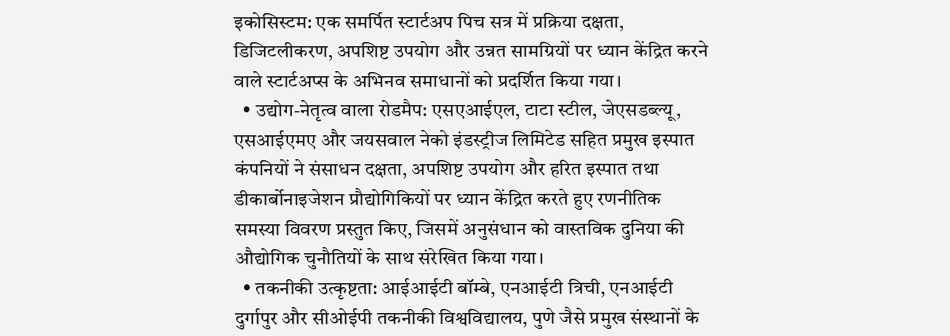इकोसिस्टम: एक समर्पित स्टार्टअप पिच सत्र में प्रक्रिया दक्षता, डिजिटलीकरण, अपशिष्ट उपयोग और उन्नत सामग्रियों पर ध्यान केंद्रित करने वाले स्टार्टअप्स के अभिनव समाधानों को प्रदर्शित किया गया।
  • उद्योग-नेतृत्व वाला रोडमैप: एसएआईएल, टाटा स्टील, जेएसडब्ल्यू, एसआईएमए और जयसवाल नेको इंडस्ट्रीज लिमिटेड सहित प्रमुख इस्पात कंपनियों ने संसाधन दक्षता, अपशिष्ट उपयोग और हरित इस्पात तथा डीकार्बोनाइजेशन प्रौद्योगिकियों पर ध्यान केंद्रित करते हुए रणनीतिक समस्या विवरण प्रस्तुत किए, जिसमें अनुसंधान को वास्तविक दुनिया की औद्योगिक चुनौतियों के साथ संरेखित किया गया।
  • तकनीकी उत्कृष्टता: आईआईटी बॉम्बे, एनआईटी त्रिची, एनआईटी दुर्गापुर और सीओईपी तकनीकी विश्वविद्यालय, पुणे जैसे प्रमुख संस्थानों के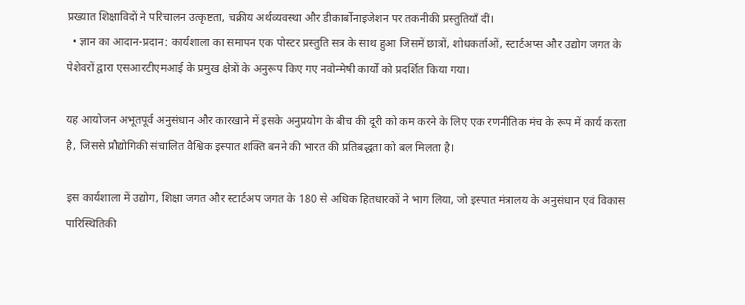प्रख्यात शिक्षाविदों ने परिचालन उत्कृष्टता, चक्रीय अर्थव्यवस्था और डीकार्बोनाइजेशन पर तकनीकी प्रस्तुतियाँ दीं।
  • ज्ञान का आदान-प्रदान: कार्यशाला का समापन एक पोस्टर प्रस्तुति सत्र के साथ हुआ जिसमें छात्रों, शोधकर्ताओं, स्टार्टअप्स और उद्योग जगत के पेशेवरों द्वारा एसआरटीएमआई के प्रमुख क्षेत्रों के अनुरूप किए गए नवोन्मेषी कार्यों को प्रदर्शित किया गया।

यह आयोजन अभूतपूर्व अनुसंधान और कारखाने में इसके अनुप्रयोग के बीच की दूरी को कम करने के लिए एक रणनीतिक मंच के रूप में कार्य करता है, जिससे प्रौद्योगिकी संचालित वैश्विक इस्पात शक्ति बनने की भारत की प्रतिबद्धता को बल मिलता है।

इस कार्यशाला में उद्योग, शिक्षा जगत और स्टार्टअप जगत के 180 से अधिक हितधारकों ने भाग लिया, जो इस्पात मंत्रालय के अनुसंधान एवं विकास पारिस्थितिकी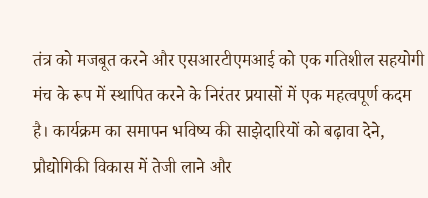तंत्र को मजबूत करने और एसआरटीएमआई को एक गतिशील सहयोगी मंच के रूप में स्थापित करने के निरंतर प्रयासों में एक महत्वपूर्ण कदम है। कार्यक्रम का समापन भविष्य की साझेदारियों को बढ़ावा देने, प्रौद्योगिकी विकास में तेजी लाने और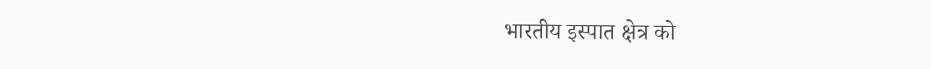भारतीय इस्पात क्षेत्र को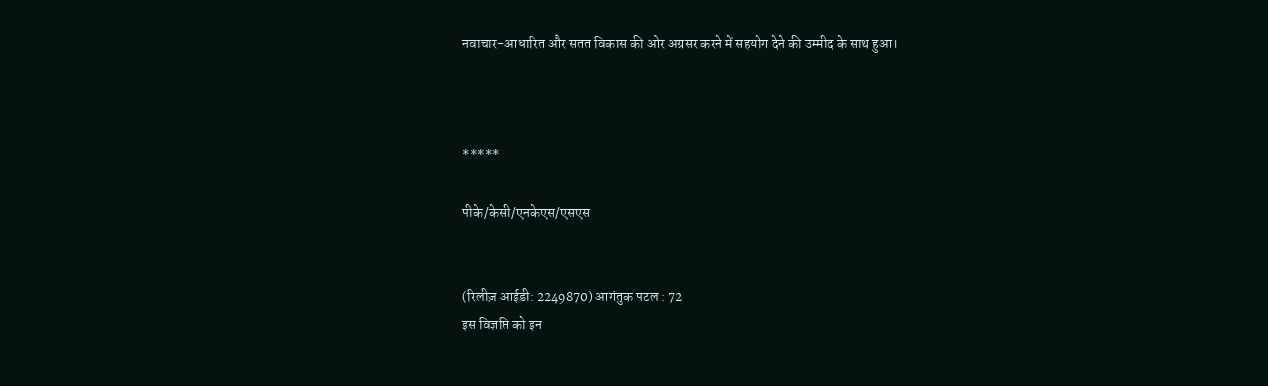नवाचार-आधारित और सतत विकास की ओर अग्रसर करने में सहयोग देने की उम्मीद के साथ हुआ।



*****

पीके/केसी/एनकेएस/एसएस


(रिलीज़ आईडी: 2249870) आगंतुक पटल : 72
इस विज्ञप्ति को इन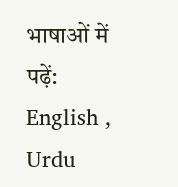भाषाओं में पढ़ें: English , Urdu